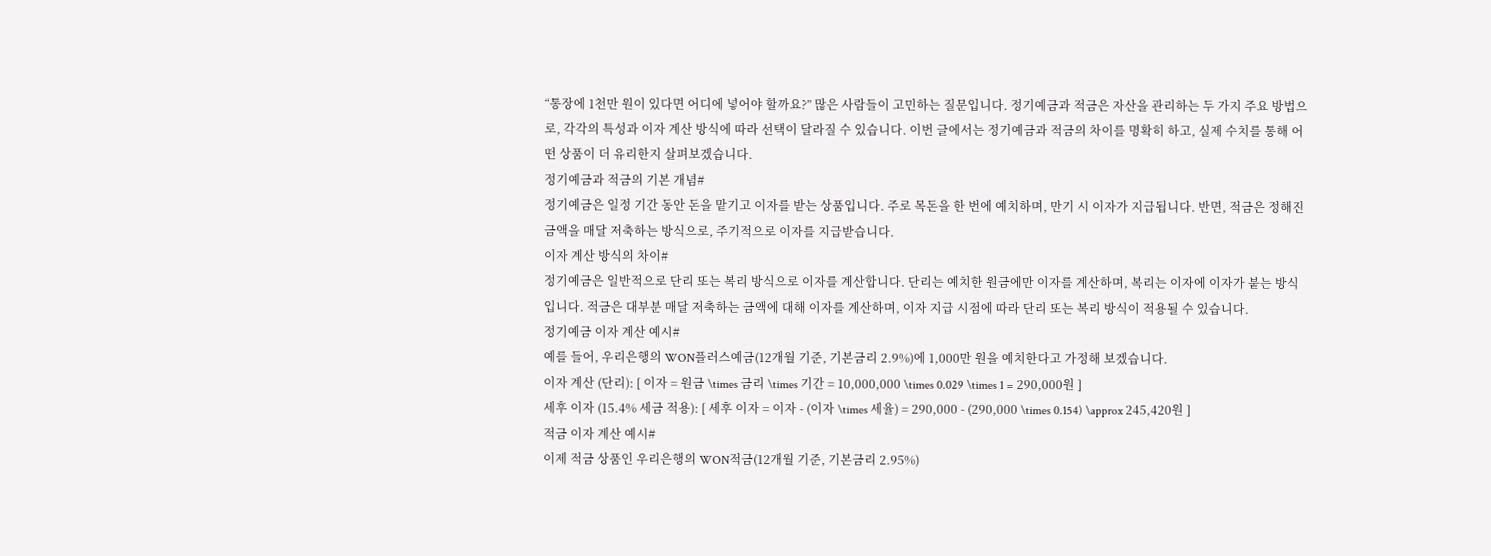“통장에 1천만 원이 있다면 어디에 넣어야 할까요?” 많은 사람들이 고민하는 질문입니다. 정기예금과 적금은 자산을 관리하는 두 가지 주요 방법으로, 각각의 특성과 이자 계산 방식에 따라 선택이 달라질 수 있습니다. 이번 글에서는 정기예금과 적금의 차이를 명확히 하고, 실제 수치를 통해 어떤 상품이 더 유리한지 살펴보겠습니다.
정기예금과 적금의 기본 개념#
정기예금은 일정 기간 동안 돈을 맡기고 이자를 받는 상품입니다. 주로 목돈을 한 번에 예치하며, 만기 시 이자가 지급됩니다. 반면, 적금은 정해진 금액을 매달 저축하는 방식으로, 주기적으로 이자를 지급받습니다.
이자 계산 방식의 차이#
정기예금은 일반적으로 단리 또는 복리 방식으로 이자를 계산합니다. 단리는 예치한 원금에만 이자를 계산하며, 복리는 이자에 이자가 붙는 방식입니다. 적금은 대부분 매달 저축하는 금액에 대해 이자를 계산하며, 이자 지급 시점에 따라 단리 또는 복리 방식이 적용될 수 있습니다.
정기예금 이자 계산 예시#
예를 들어, 우리은행의 WON플러스예금(12개월 기준, 기본금리 2.9%)에 1,000만 원을 예치한다고 가정해 보겠습니다.
이자 계산 (단리): [ 이자 = 원금 \times 금리 \times 기간 = 10,000,000 \times 0.029 \times 1 = 290,000원 ]
세후 이자 (15.4% 세금 적용): [ 세후 이자 = 이자 - (이자 \times 세율) = 290,000 - (290,000 \times 0.154) \approx 245,420원 ]
적금 이자 계산 예시#
이제 적금 상품인 우리은행의 WON적금(12개월 기준, 기본금리 2.95%)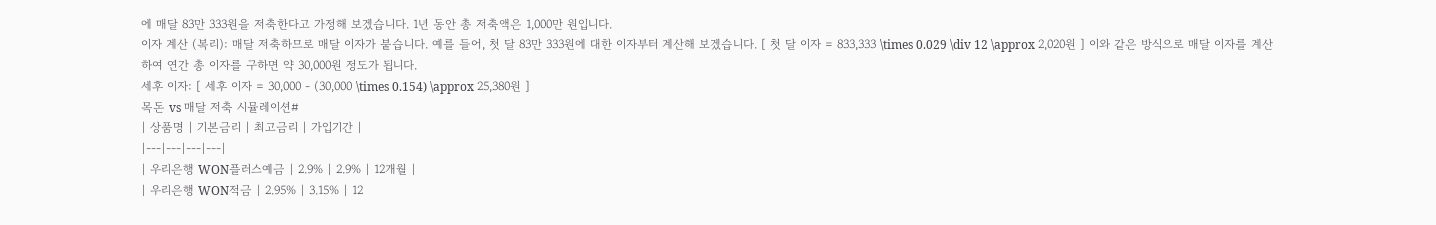에 매달 83만 333원을 저축한다고 가정해 보겠습니다. 1년 동안 총 저축액은 1,000만 원입니다.
이자 계산 (복리): 매달 저축하므로 매달 이자가 붙습니다. 예를 들어, 첫 달 83만 333원에 대한 이자부터 계산해 보겠습니다. [ 첫 달 이자 = 833,333 \times 0.029 \div 12 \approx 2,020원 ] 이와 같은 방식으로 매달 이자를 계산하여 연간 총 이자를 구하면 약 30,000원 정도가 됩니다.
세후 이자: [ 세후 이자 = 30,000 - (30,000 \times 0.154) \approx 25,380원 ]
목돈 vs 매달 저축 시뮬레이션#
| 상품명 | 기본금리 | 최고금리 | 가입기간 |
|---|---|---|---|
| 우리은행 WON플러스예금 | 2.9% | 2.9% | 12개월 |
| 우리은행 WON적금 | 2.95% | 3.15% | 12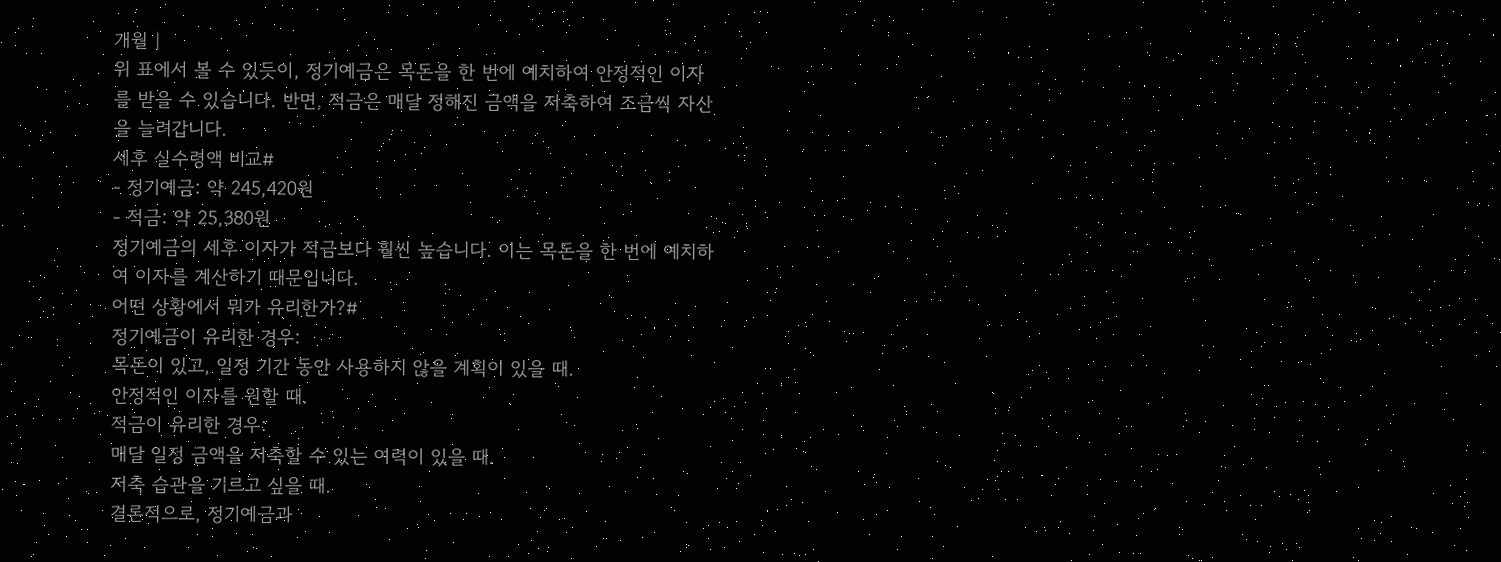개월 |
위 표에서 볼 수 있듯이, 정기예금은 목돈을 한 번에 예치하여 안정적인 이자를 받을 수 있습니다. 반면, 적금은 매달 정해진 금액을 저축하여 조금씩 자산을 늘려갑니다.
세후 실수령액 비교#
- 정기예금: 약 245,420원
- 적금: 약 25,380원
정기예금의 세후 이자가 적금보다 훨씬 높습니다. 이는 목돈을 한 번에 예치하여 이자를 계산하기 때문입니다.
어떤 상황에서 뭐가 유리한가?#
정기예금이 유리한 경우:
목돈이 있고, 일정 기간 동안 사용하지 않을 계획이 있을 때.
안정적인 이자를 원할 때.
적금이 유리한 경우:
매달 일정 금액을 저축할 수 있는 여력이 있을 때.
저축 습관을 기르고 싶을 때.
결론적으로, 정기예금과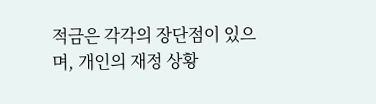적금은 각각의 장단점이 있으며, 개인의 재정 상황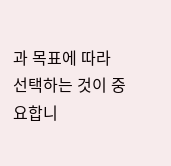과 목표에 따라 선택하는 것이 중요합니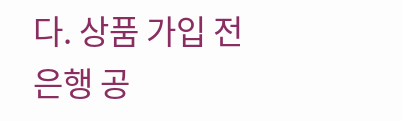다. 상품 가입 전 은행 공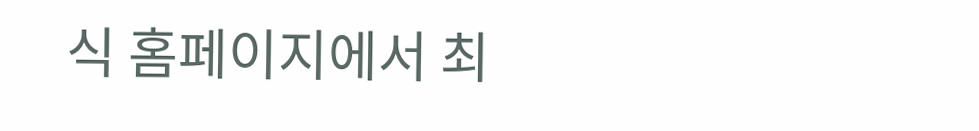식 홈페이지에서 최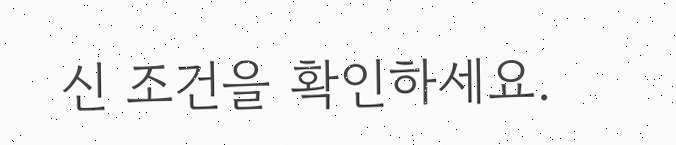신 조건을 확인하세요.